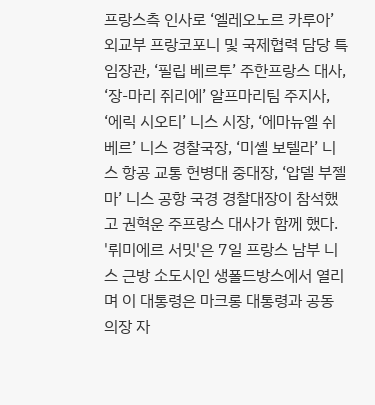프랑스측 인사로 ‘엘레오노르 카루아’ 외교부 프랑코포니 및 국제협력 담당 특임장관, ‘필립 베르투’ 주한프랑스 대사, ‘장-마리 쥐리에’ 알프마리팀 주지사, ‘에릭 시오티’ 니스 시장, ‘에마뉴엘 쉬베르’ 니스 경찰국장, ‘미셸 보텔라’ 니스 항공 교통 헌병대 중대장, ‘압델 부젤마’ 니스 공항 국경 경찰대장이 참석했고 권혁운 주프랑스 대사가 함께 했다.
'뤼미에르 서밋'은 7일 프랑스 남부 니스 근방 소도시인 생폴드방스에서 열리며 이 대통령은 마크롱 대통령과 공동 의장 자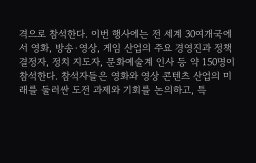격으로 참석한다. 이번 행사에는 전 세계 30여개국에서 영화, 방송·영상, 게임 산업의 주요 경영진과 정책 결정자, 정치 지도자, 문화예술계 인사 등 약 150명이 참석한다. 참석자들은 영화와 영상 콘텐츠 산업의 미래를 둘러싼 도전 과제와 기회를 논의하고, 특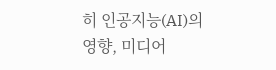히 인공지능(AI)의 영향, 미디어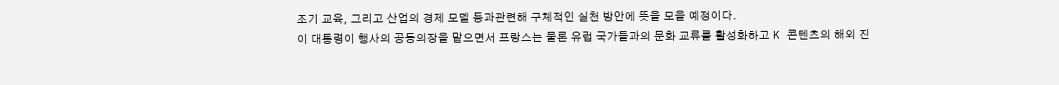조기 교육, 그리고 산업의 경제 모델 등과관련해 구체적인 실천 방안에 뜻을 모을 예정이다.
이 대통령이 행사의 공동의장을 맡으면서 프랑스는 물론 유럽 국가들과의 문화 교류를 활성화하고 K 콘텐츠의 해외 진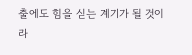출에도 힘을 싣는 계기가 될 것이라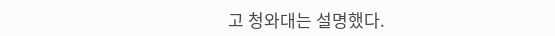고 청와대는 설명했다.